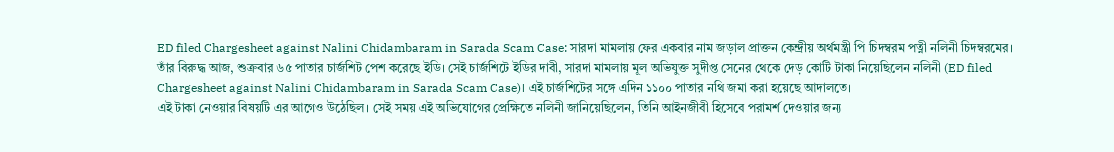ED filed Chargesheet against Nalini Chidambaram in Sarada Scam Case: সারদা মামলায় ফের একবার নাম জড়াল প্রাক্তন কেন্দ্রীয় অর্থমন্ত্রী পি চিদম্বরম পত্নী নলিনী চিদম্বরমের। তাঁর বিরুদ্ধ আজ, শুক্রবার ৬৫ পাতার চার্জশিট পেশ করেছে ইডি। সেই চার্জশিটে ইডির দাবী, সারদা মামলায় মূল অভিযুক্ত সুদীপ্ত সেনের থেকে দেড় কোটি টাকা নিয়েছিলেন নলিনী (ED filed Chargesheet against Nalini Chidambaram in Sarada Scam Case)। এই চার্জশিটের সঙ্গে এদিন ১১০০ পাতার নথি জমা করা হয়েছে আদালতে।
এই টাকা নেওয়ার বিষয়টি এর আগেও উঠেছিল। সেই সময় এই অভিযোগের প্রেক্ষিতে নলিনী জানিয়েছিলেন, তিনি আইনজীবী হিসেবে পরামর্শ দেওয়ার জন্য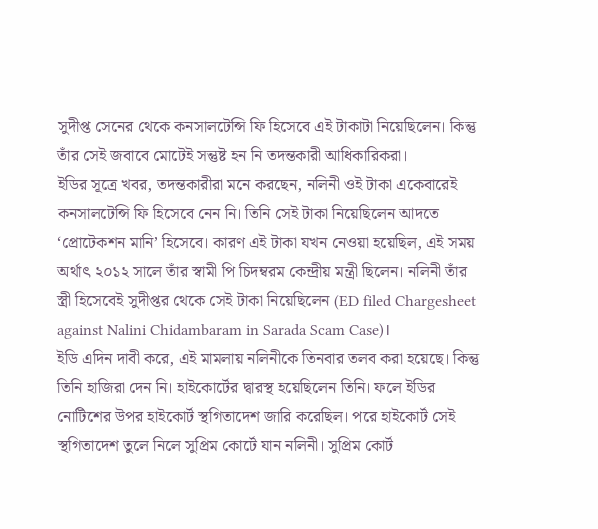সুদীপ্ত সেনের থেকে কনসালটেন্সি ফি হিসেবে এই টাকাটা নিয়েছিলেন। কিন্তু তাঁর সেই জবাবে মোটেই সন্তুষ্ট হন নি তদন্তকারী আধিকারিকরা।
ইডির সূত্রে খবর, তদন্তকারীরা মনে করছেন, নলিনী ওই টাকা একেবারেই কনসালটেন্সি ফি হিসেবে নেন নি। তিনি সেই টাকা নিয়েছিলেন আদতে ‘প্রোটেকশন মানি’ হিসেবে। কারণ এই টাকা যখন নেওয়া হয়েছিল, এই সময় অর্থাৎ ২০১২ সালে তাঁর স্বামী পি চিদম্বরম কেন্দ্রীয় মন্ত্রী ছিলেন। নলিনী তাঁর স্ত্রী হিসেবেই সুদীপ্তর থেকে সেই টাকা নিয়েছিলেন (ED filed Chargesheet against Nalini Chidambaram in Sarada Scam Case)।
ইডি এদিন দাবী করে, এই মামলায় নলিনীকে তিনবার তলব করা হয়েছে। কিন্তু তিনি হাজিরা দেন নি। হাইকোর্টের দ্বারস্থ হয়েছিলেন তিনি। ফলে ইডির নোটিশের উপর হাইকোর্ট স্থগিতাদেশ জারি করেছিল। পরে হাইকোর্ট সেই স্থগিতাদেশ তুলে নিলে সুপ্রিম কোর্টে যান নলিনী। সুপ্রিম কোর্ট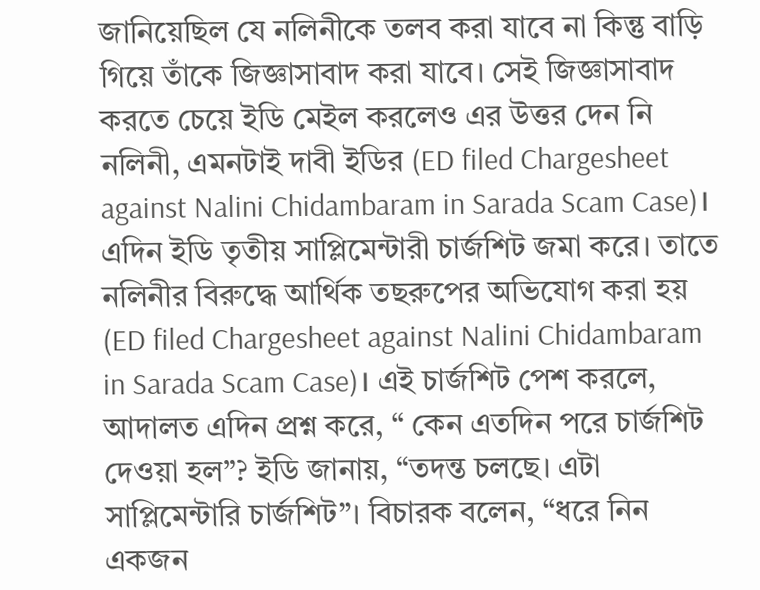জানিয়েছিল যে নলিনীকে তলব করা যাবে না কিন্তু বাড়ি গিয়ে তাঁকে জিজ্ঞাসাবাদ করা যাবে। সেই জিজ্ঞাসাবাদ করতে চেয়ে ইডি মেইল করলেও এর উত্তর দেন নি নলিনী, এমনটাই দাবী ইডির (ED filed Chargesheet against Nalini Chidambaram in Sarada Scam Case)।
এদিন ইডি তৃতীয় সাপ্লিমেন্টারী চার্জশিট জমা করে। তাতে নলিনীর বিরুদ্ধে আর্থিক তছরুপের অভিযোগ করা হয় (ED filed Chargesheet against Nalini Chidambaram in Sarada Scam Case)। এই চার্জশিট পেশ করলে, আদালত এদিন প্রশ্ন করে, “ কেন এতদিন পরে চার্জশিট দেওয়া হল”? ইডি জানায়, “তদন্ত চলছে। এটা সাপ্লিমেন্টারি চার্জশিট”। বিচারক বলেন, “ধরে নিন একজন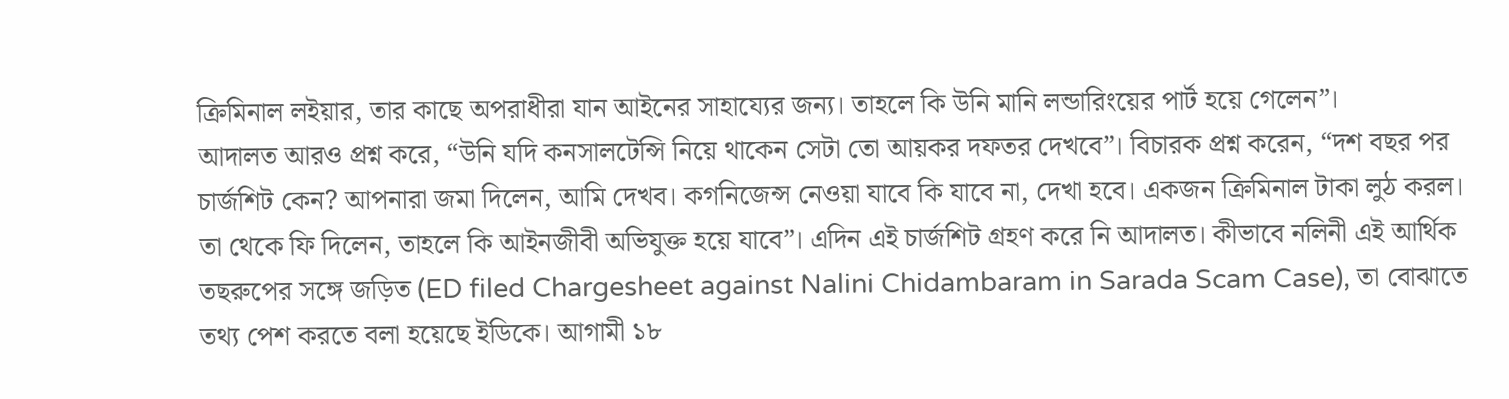ক্রিমিনাল লইয়ার, তার কাছে অপরাধীরা যান আইনের সাহায্যের জন্য। তাহলে কি উনি মানি লন্ডারিংয়ের পার্ট হয়ে গেলেন”।
আদালত আরও প্রশ্ন করে, “উনি যদি কনসালটেন্সি নিয়ে থাকেন সেটা তো আয়কর দফতর দেখবে”। বিচারক প্রশ্ন করেন, “দশ বছর পর চার্জশিট কেন? আপনারা জমা দিলেন, আমি দেখব। কগনিজেন্স নেওয়া যাবে কি যাবে না, দেখা হবে। একজন ক্রিমিনাল টাকা লুঠ করল। তা থেকে ফি দিলেন, তাহলে কি আইনজীবী অভিযুক্ত হয়ে যাবে”। এদিন এই চার্জশিট গ্রহণ করে নি আদালত। কীভাবে নলিনী এই আর্থিক তছরুপের সঙ্গে জড়িত (ED filed Chargesheet against Nalini Chidambaram in Sarada Scam Case), তা বোঝাতে তথ্য পেশ করতে বলা হয়েছে ইডিকে। আগামী ১৮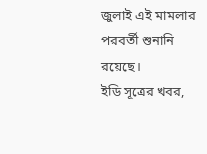জুলাই এই মামলার পরবর্তী শুনানি রয়েছে।
ইডি সূত্রের খবর,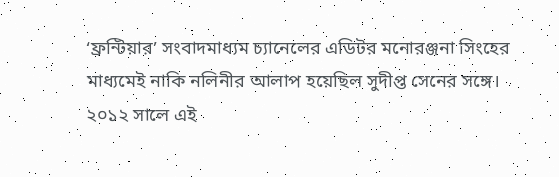‘ফ্রন্টিয়ার’ সংবাদমাধ্যম চ্যানেলের এডিটর মনোরঞ্জনা সিংহের মাধ্যমেই নাকি নলিনীর আলাপ হয়েছিল সুদীপ্ত সেনের সঙ্গে। ২০১২ সালে এই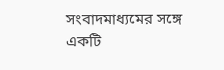সংবাদমাধ্যমের সঙ্গে একটি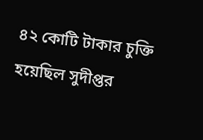৪২ কোটি টাকার চুক্তি হয়েছিল সুদীপ্তর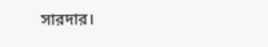সারদার।